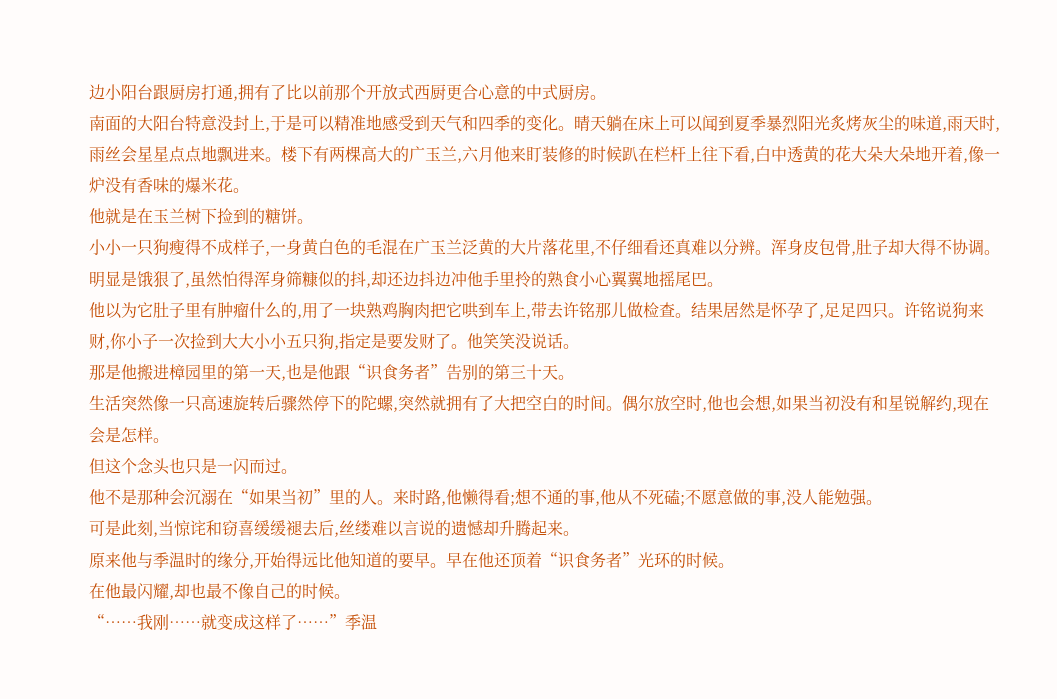边小阳台跟厨房打通,拥有了比以前那个开放式西厨更合心意的中式厨房。
南面的大阳台特意没封上,于是可以精准地感受到天气和四季的变化。晴天躺在床上可以闻到夏季暴烈阳光炙烤灰尘的味道,雨天时,雨丝会星星点点地飘进来。楼下有两棵高大的广玉兰,六月他来盯装修的时候趴在栏杆上往下看,白中透黄的花大朵大朵地开着,像一炉没有香味的爆米花。
他就是在玉兰树下捡到的糖饼。
小小一只狗瘦得不成样子,一身黄白色的毛混在广玉兰泛黄的大片落花里,不仔细看还真难以分辨。浑身皮包骨,肚子却大得不协调。明显是饿狠了,虽然怕得浑身筛糠似的抖,却还边抖边冲他手里拎的熟食小心翼翼地摇尾巴。
他以为它肚子里有肿瘤什么的,用了一块熟鸡胸肉把它哄到车上,带去许铭那儿做检查。结果居然是怀孕了,足足四只。许铭说狗来财,你小子一次捡到大大小小五只狗,指定是要发财了。他笑笑没说话。
那是他搬进樟园里的第一天,也是他跟“识食务者”告别的第三十天。
生活突然像一只高速旋转后骤然停下的陀螺,突然就拥有了大把空白的时间。偶尔放空时,他也会想,如果当初没有和星锐解约,现在会是怎样。
但这个念头也只是一闪而过。
他不是那种会沉溺在“如果当初”里的人。来时路,他懒得看;想不通的事,他从不死磕;不愿意做的事,没人能勉强。
可是此刻,当惊诧和窃喜缓缓褪去后,丝缕难以言说的遗憾却升腾起来。
原来他与季温时的缘分,开始得远比他知道的要早。早在他还顶着“识食务者”光环的时候。
在他最闪耀,却也最不像自己的时候。
“……我刚……就变成这样了……”季温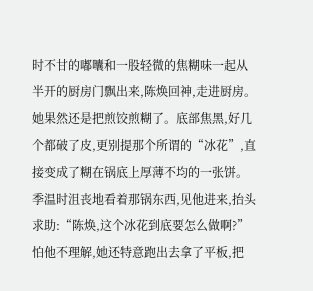时不甘的嘟囔和一股轻微的焦糊味一起从半开的厨房门飘出来,陈焕回神,走进厨房。
她果然还是把煎饺煎糊了。底部焦黑,好几个都破了皮,更别提那个所谓的“冰花”,直接变成了糊在锅底上厚薄不均的一张饼。
季温时沮丧地看着那锅东西,见他进来,抬头求助:“陈焕,这个冰花到底要怎么做啊?”怕他不理解,她还特意跑出去拿了平板,把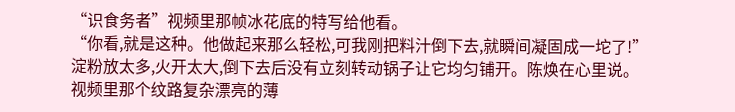“识食务者”视频里那帧冰花底的特写给他看。
“你看,就是这种。他做起来那么轻松,可我刚把料汁倒下去,就瞬间凝固成一坨了!”
淀粉放太多,火开太大,倒下去后没有立刻转动锅子让它均匀铺开。陈焕在心里说。
视频里那个纹路复杂漂亮的薄